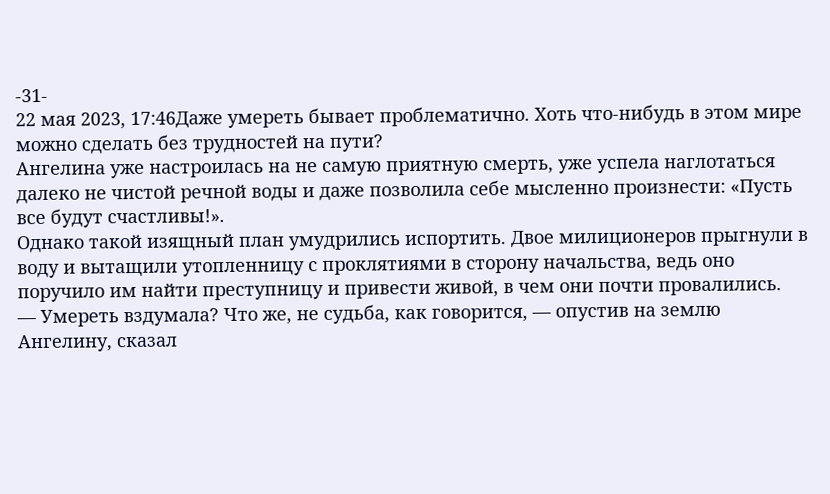-31-
22 мая 2023, 17:46Даже умереть бывает проблематично. Хоть что-нибудь в этом мире можно сделать без трудностей на пути?
Ангелина уже настроилась на не самую приятную смерть, уже успела наглотаться далеко не чистой речной воды и даже позволила себе мысленно произнести: «Пусть все будут счастливы!».
Однако такой изящный план умудрились испортить. Двое милиционеров прыгнули в воду и вытащили утопленницу с проклятиями в сторону начальства, ведь оно поручило им найти преступницу и привести живой, в чем они почти провалились.
— Умереть вздумала? Что же, не судьба, как говорится, — опустив на землю Ангелину, сказал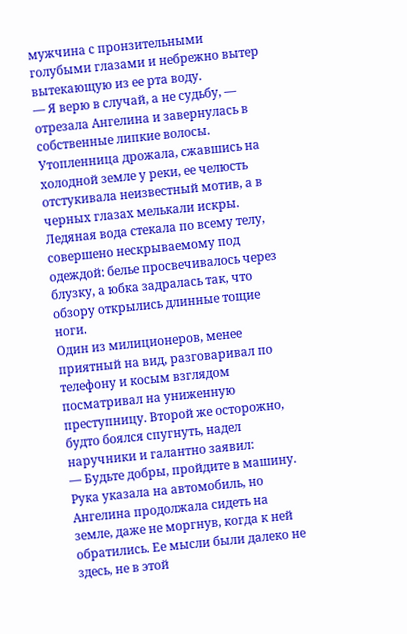мужчина с пронзительными голубыми глазами и небрежно вытер вытекающую из ее рта воду.
— Я верю в случай, а не судьбу, — отрезала Ангелина и завернулась в собственные липкие волосы.
Утопленница дрожала, сжавшись на холодной земле у реки, ее челюсть отстукивала неизвестный мотив, а в черных глазах мелькали искры. Ледяная вода стекала по всему телу, совершено нескрываемому под одеждой: белье просвечивалось через блузку, а юбка задралась так, что обзору открылись длинные тощие ноги.
Один из милиционеров, менее приятный на вид, разговаривал по телефону и косым взглядом посматривал на униженную преступницу. Второй же осторожно, будто боялся спугнуть, надел наручники и галантно заявил:
— Будьте добры, пройдите в машину.
Рука указала на автомобиль, но Ангелина продолжала сидеть на земле, даже не моргнув, когда к ней обратились. Ее мысли были далеко не здесь, не в этой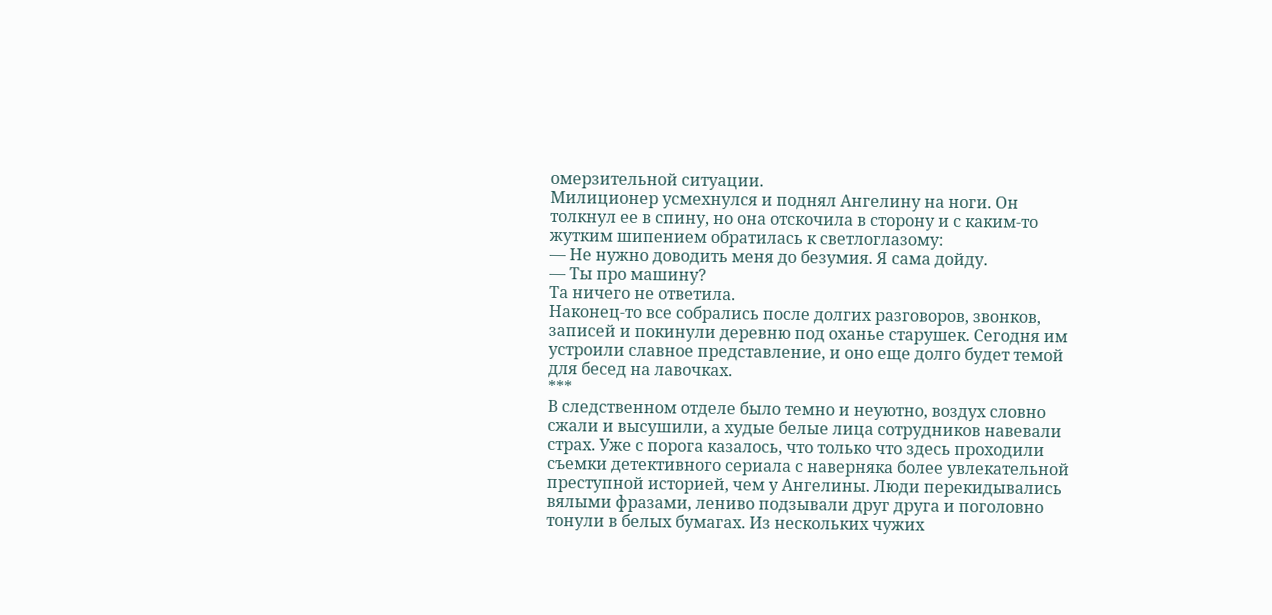омерзительной ситуации.
Милиционер усмехнулся и поднял Ангелину на ноги. Он толкнул ее в спину, но она отскочила в сторону и с каким-то жутким шипением обратилась к светлоглазому:
— Не нужно доводить меня до безумия. Я сама дойду.
— Ты про машину?
Та ничего не ответила.
Наконец-то все собрались после долгих разговоров, звонков, записей и покинули деревню под оханье старушек. Сегодня им устроили славное представление, и оно еще долго будет темой для бесед на лавочках.
***
В следственном отделе было темно и неуютно, воздух словно сжали и высушили, а худые белые лица сотрудников навевали страх. Уже с порога казалось, что только что здесь проходили съемки детективного сериала с наверняка более увлекательной преступной историей, чем у Ангелины. Люди перекидывались вялыми фразами, лениво подзывали друг друга и поголовно тонули в белых бумагах. Из нескольких чужих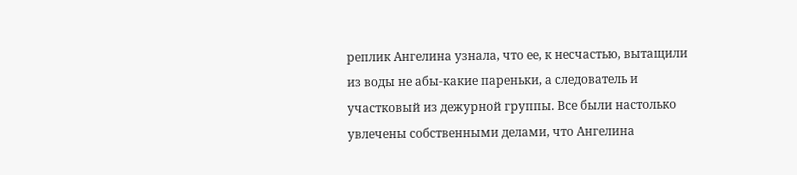реплик Ангелина узнала, что ее, к несчастью, вытащили из воды не абы-какие пареньки, а следователь и участковый из дежурной группы. Все были настолько увлечены собственными делами, что Ангелина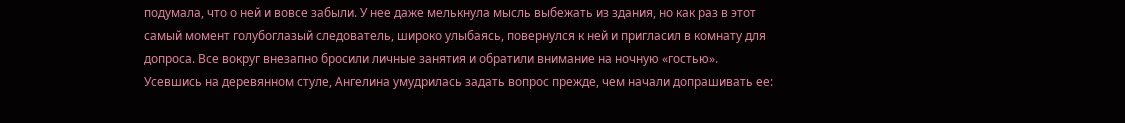подумала, что о ней и вовсе забыли. У нее даже мелькнула мысль выбежать из здания, но как раз в этот самый момент голубоглазый следователь, широко улыбаясь, повернулся к ней и пригласил в комнату для допроса. Все вокруг внезапно бросили личные занятия и обратили внимание на ночную «гостью».
Усевшись на деревянном стуле, Ангелина умудрилась задать вопрос прежде, чем начали допрашивать ее: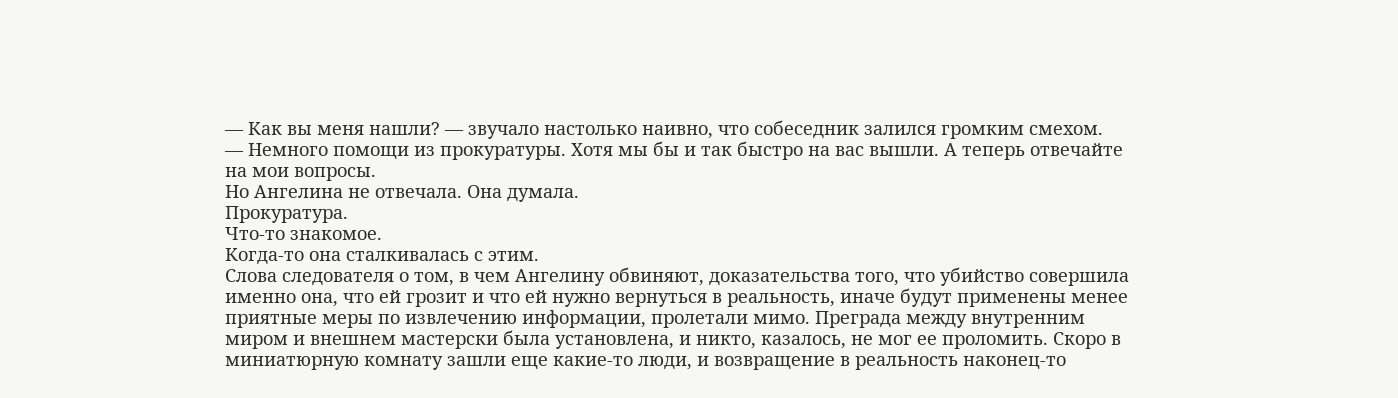— Как вы меня нашли? — звучало настолько наивно, что собеседник залился громким смехом.
— Немного помощи из прокуратуры. Хотя мы бы и так быстро на вас вышли. А теперь отвечайте на мои вопросы.
Но Ангелина не отвечала. Она думала.
Прокуратура.
Что-то знакомое.
Когда-то она сталкивалась с этим.
Слова следователя о том, в чем Ангелину обвиняют, доказательства того, что убийство совершила именно она, что ей грозит и что ей нужно вернуться в реальность, иначе будут применены менее приятные меры по извлечению информации, пролетали мимо. Преграда между внутренним миром и внешнем мастерски была установлена, и никто, казалось, не мог ее проломить. Скоро в миниатюрную комнату зашли еще какие-то люди, и возвращение в реальность наконец-то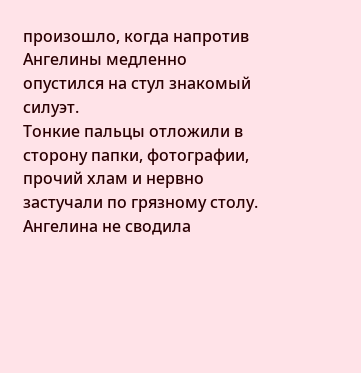произошло, когда напротив Ангелины медленно опустился на стул знакомый силуэт.
Тонкие пальцы отложили в сторону папки, фотографии, прочий хлам и нервно застучали по грязному столу. Ангелина не сводила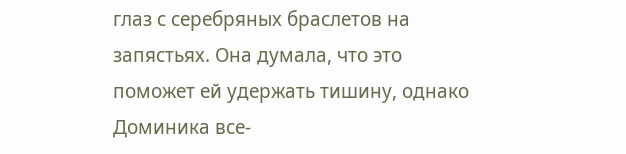глаз с серебряных браслетов на запястьях. Она думала, что это поможет ей удержать тишину, однако Доминика все-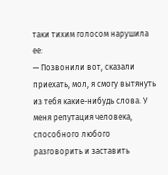таки тихим голосом нарушила ее:
— Позвонили вот, сказали приехать, мол, я смогу вытянуть из тебя какие-нибудь слова. У меня репутация человека, способного любого разговорить и заставить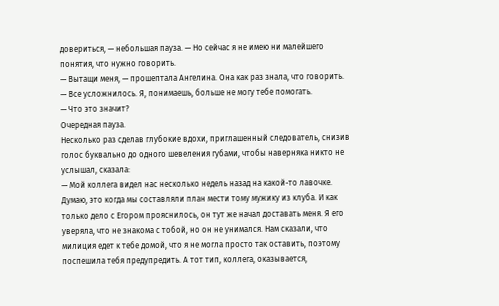довериться, — небольшая пауза. — Но сейчас я не имею ни малейшего понятия, что нужно говорить.
— Вытащи меня, — прошептала Ангелина. Она как раз знала, что говорить.
— Все усложнилось. Я, понимаешь, больше не могу тебе помогать.
— Что это значит?
Очередная пауза.
Несколько раз сделав глубокие вдохи, приглашенный следователь, снизив голос буквально до одного шевеления губами, чтобы наверняка никто не услышал, сказала:
— Мой коллега видел нас несколько недель назад на какой-то лавочке. Думаю, это когда мы составляли план мести тому мужику из клуба. И как только дело с Егором прояснилось, он тут же начал доставать меня. Я его уверяла, что не знакома с тобой, но он не унимался. Нам сказали, что милиция едет к тебе домой, что я не могла просто так оставить, поэтому поспешила тебя предупредить. А тот тип, коллега, оказывается,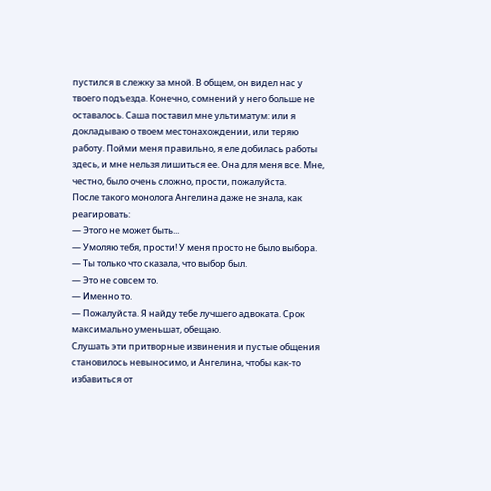пустился в слежку за мной. В общем, он видел нас у твоего подъезда. Конечно, сомнений у него больше не оставалось. Саша поставил мне ультиматум: или я докладываю о твоем местонахождении, или теряю работу. Пойми меня правильно, я еле добилась работы здесь, и мне нельзя лишиться ее. Она для меня все. Мне, честно, было очень сложно, прости, пожалуйста.
После такого монолога Ангелина даже не знала, как реагировать:
— Этого не может быть...
— Умоляю тебя, прости! У меня просто не было выбора.
— Ты только что сказала, что выбор был.
— Это не совсем то.
— Именно то.
— Пожалуйста. Я найду тебе лучшего адвоката. Срок максимально уменьшат, обещаю.
Слушать эти притворные извинения и пустые общения становилось невыносимо, и Ангелина, чтобы как-то избавиться от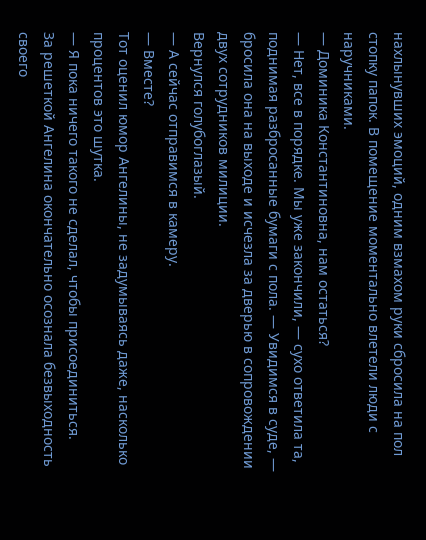нахлынувших эмоций, одним взмахом руки сбросила на пол стопку папок. В помещение моментально влетели люди с наручниками.
— Доминика Константиновна, нам остаться?
— Нет, все в порядке. Мы уже закончили, — сухо ответила та, поднимая разбросанные бумаги с пола. — Увидимся в суде, — бросила она на выходе и исчезла за дверью в сопровождении двух сотрудников милиции.
Вернулся голубоглазый.
— А сейчас отправимся в камеру.
— Вместе?
Тот оценил юмор Ангелины, не задумываясь даже, насколько процентов это шутка.
— Я пока ничего такого не сделал, чтобы присоединиться.
За решеткой Ангелина окончательно осознала безвыходность своего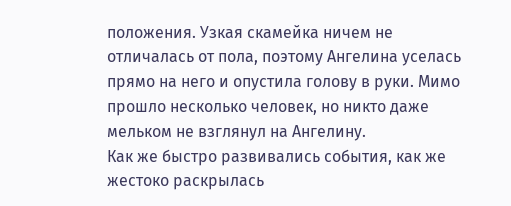положения. Узкая скамейка ничем не отличалась от пола, поэтому Ангелина уселась прямо на него и опустила голову в руки. Мимо прошло несколько человек, но никто даже мельком не взглянул на Ангелину.
Как же быстро развивались события, как же жестоко раскрылась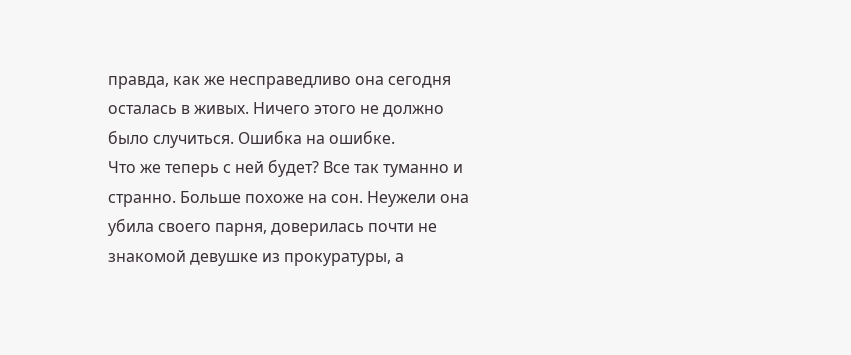правда, как же несправедливо она сегодня осталась в живых. Ничего этого не должно было случиться. Ошибка на ошибке.
Что же теперь с ней будет? Все так туманно и странно. Больше похоже на сон. Неужели она убила своего парня, доверилась почти не знакомой девушке из прокуратуры, а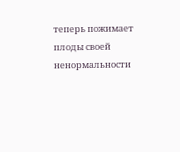теперь пожимает плоды своей ненормальности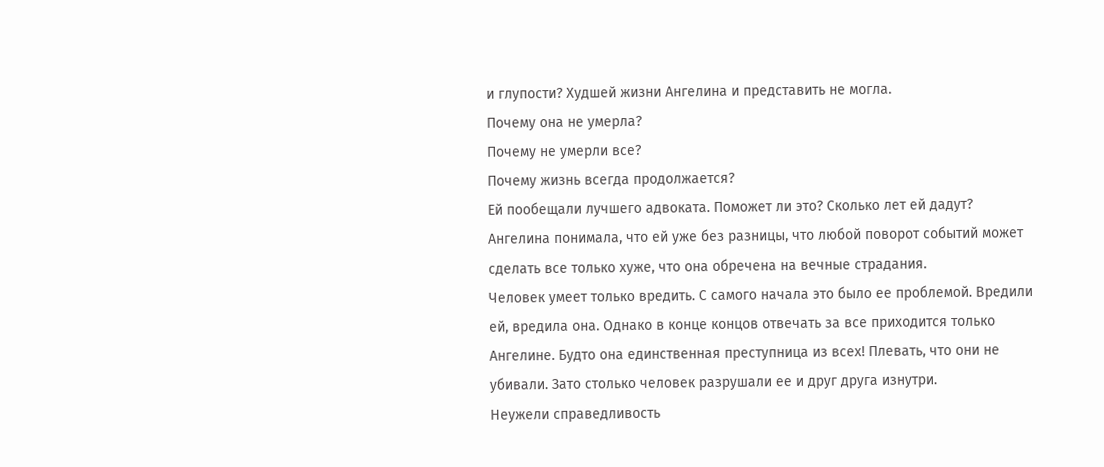и глупости? Худшей жизни Ангелина и представить не могла.
Почему она не умерла?
Почему не умерли все?
Почему жизнь всегда продолжается?
Ей пообещали лучшего адвоката. Поможет ли это? Сколько лет ей дадут?
Ангелина понимала, что ей уже без разницы, что любой поворот событий может сделать все только хуже, что она обречена на вечные страдания.
Человек умеет только вредить. С самого начала это было ее проблемой. Вредили ей, вредила она. Однако в конце концов отвечать за все приходится только Ангелине. Будто она единственная преступница из всех! Плевать, что они не убивали. Зато столько человек разрушали ее и друг друга изнутри.
Неужели справедливость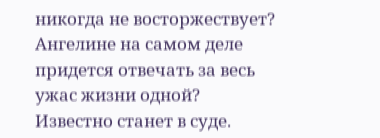никогда не восторжествует? Ангелине на самом деле придется отвечать за весь ужас жизни одной?
Известно станет в суде.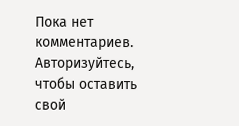Пока нет комментариев. Авторизуйтесь, чтобы оставить свой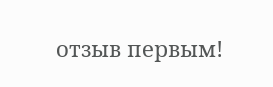отзыв первым!